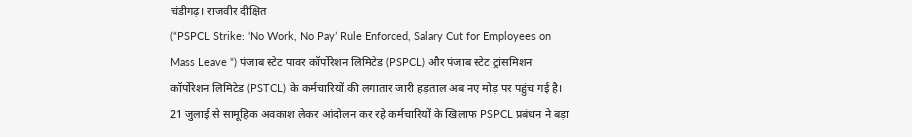चंडीगढ़। राजवीर दीक्षित
(“PSPCL Strike: ‘No Work, No Pay’ Rule Enforced, Salary Cut for Employees on Mass Leave “) पंजाब स्टेट पावर कॉर्पोरेशन लिमिटेड (PSPCL) और पंजाब स्टेट ट्रांसमिशन कॉर्पोरेशन लिमिटेड (PSTCL) के कर्मचारियों की लगातार जारी हड़ताल अब नए मोड़ पर पहुंच गई है। 21 जुलाई से सामूहिक अवकाश लेकर आंदोलन कर रहे कर्मचारियों के खिलाफ PSPCL प्रबंधन ने बड़ा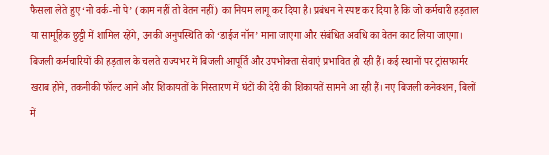फैसला लेते हुए ‘नो वर्क-नो पे’ (काम नहीं तो वेतन नहीं) का नियम लागू कर दिया है। प्रबंधन ने स्पष्ट कर दिया है कि जो कर्मचारी हड़ताल या सामूहिक छुट्टी में शामिल रहेंगे, उनकी अनुपस्थिति को ‘डाईज नॉन’ माना जाएगा और संबंधित अवधि का वेतन काट लिया जाएगा।
बिजली कर्मचारियों की हड़ताल के चलते राज्यभर में बिजली आपूर्ति और उपभोक्ता सेवाएं प्रभावित हो रही हैं। कई स्थानों पर ट्रांसफार्मर खराब होने, तकनीकी फॉल्ट आने और शिकायतों के निस्तारण में घंटों की देरी की शिकायतें सामने आ रही हैं। नए बिजली कनेक्शन, बिलों में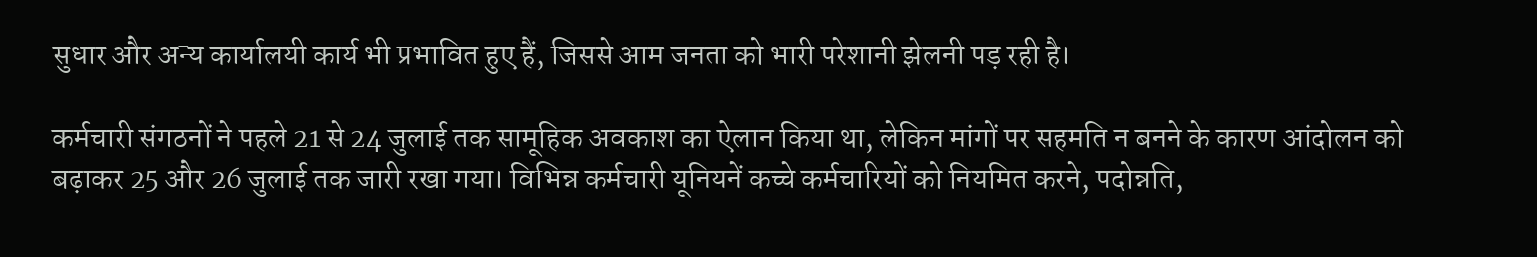सुधार और अन्य कार्यालयी कार्य भी प्रभावित हुए हैं, जिससे आम जनता को भारी परेशानी झेलनी पड़ रही है।

कर्मचारी संगठनों ने पहले 21 से 24 जुलाई तक सामूहिक अवकाश का ऐलान किया था, लेकिन मांगों पर सहमति न बनने के कारण आंदोलन को बढ़ाकर 25 और 26 जुलाई तक जारी रखा गया। विभिन्न कर्मचारी यूनियनें कच्चे कर्मचारियों को नियमित करने, पदोन्नति,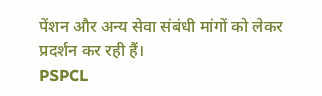पेंशन और अन्य सेवा संबंधी मांगों को लेकर प्रदर्शन कर रही हैं।
PSPCL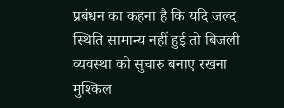प्रबंधन का कहना है कि यदि जल्द स्थिति सामान्य नहीं हुई तो बिजली व्यवस्था को सुचारु बनाए रखना मुश्किल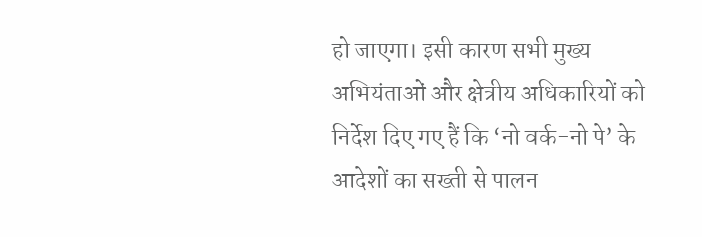हो जाएगा। इसी कारण सभी मुख्य अभियंताओं और क्षेत्रीय अधिकारियों को निर्देश दिए गए हैं कि ‘नो वर्क-नो पे’ के आदेशों का सख्ती से पालन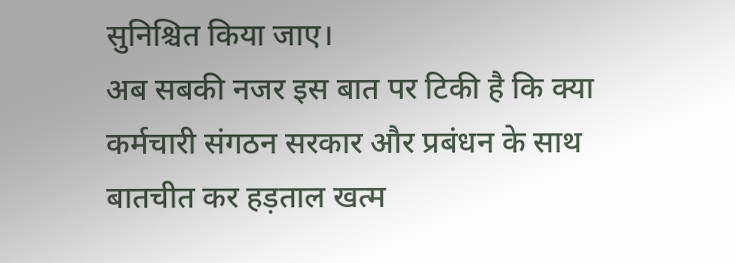सुनिश्चित किया जाए।
अब सबकी नजर इस बात पर टिकी है कि क्या कर्मचारी संगठन सरकार और प्रबंधन के साथ बातचीत कर हड़ताल खत्म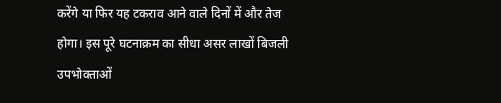करेंगे या फिर यह टकराव आने वाले दिनों में और तेज होगा। इस पूरे घटनाक्रम का सीधा असर लाखों बिजली उपभोक्ताओं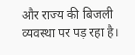और राज्य की बिजली व्यवस्था पर पड़ रहा है।